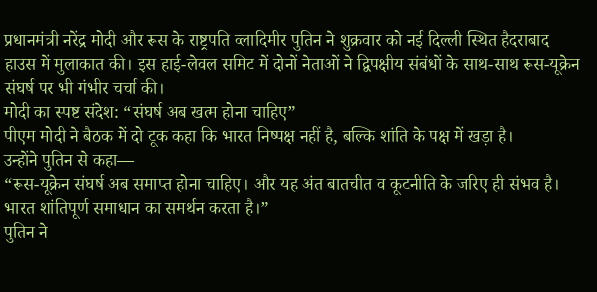प्रधानमंत्री नरेंद्र मोदी और रूस के राष्ट्रपति व्लादिमीर पुतिन ने शुक्रवार को नई दिल्ली स्थित हैदराबाद हाउस में मुलाकात की। इस हाई-लेवल समिट में दोनों नेताओं ने द्विपक्षीय संबंधों के साथ-साथ रूस-यूक्रेन संघर्ष पर भी गंभीर चर्चा की।
मोदी का स्पष्ट संदेश: “संघर्ष अब खत्म होना चाहिए”
पीएम मोदी ने बैठक में दो टूक कहा कि भारत निष्पक्ष नहीं है, बल्कि शांति के पक्ष में खड़ा है।
उन्होंने पुतिन से कहा—
“रूस-यूक्रेन संघर्ष अब समाप्त होना चाहिए। और यह अंत बातचीत व कूटनीति के जरिए ही संभव है। भारत शांतिपूर्ण समाधान का समर्थन करता है।”
पुतिन ने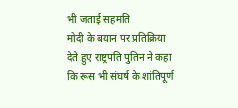भी जताई सहमति
मोदी के बयान पर प्रतिक्रिया देते हुए राष्ट्रपति पुतिन ने कहा कि रूस भी संघर्ष के शांतिपूर्ण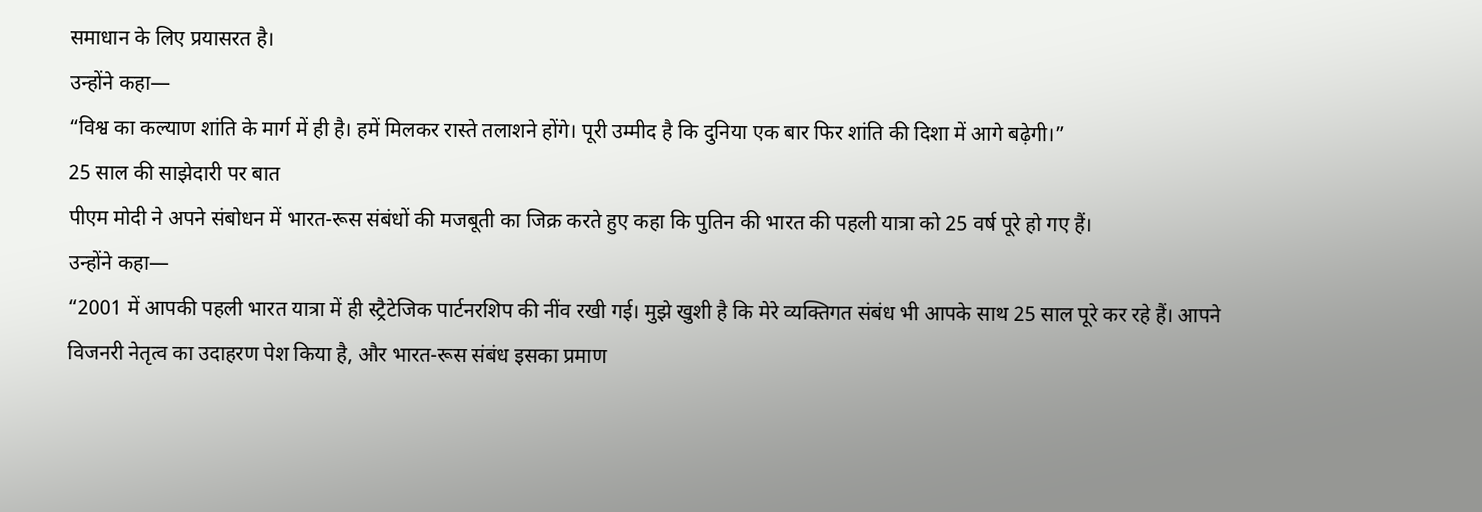समाधान के लिए प्रयासरत है।
उन्होंने कहा—
“विश्व का कल्याण शांति के मार्ग में ही है। हमें मिलकर रास्ते तलाशने होंगे। पूरी उम्मीद है कि दुनिया एक बार फिर शांति की दिशा में आगे बढ़ेगी।”
25 साल की साझेदारी पर बात
पीएम मोदी ने अपने संबोधन में भारत-रूस संबंधों की मजबूती का जिक्र करते हुए कहा कि पुतिन की भारत की पहली यात्रा को 25 वर्ष पूरे हो गए हैं।
उन्होंने कहा—
“2001 में आपकी पहली भारत यात्रा में ही स्ट्रैटेजिक पार्टनरशिप की नींव रखी गई। मुझे खुशी है कि मेरे व्यक्तिगत संबंध भी आपके साथ 25 साल पूरे कर रहे हैं। आपने विजनरी नेतृत्व का उदाहरण पेश किया है, और भारत-रूस संबंध इसका प्रमाण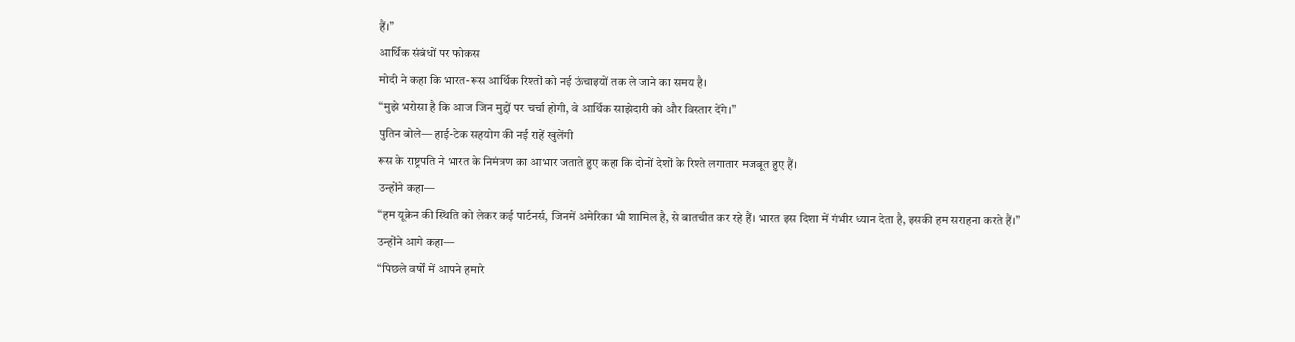हैं।”
आर्थिक संबंधों पर फोकस
मोदी ने कहा कि भारत-रूस आर्थिक रिश्तों को नई ऊंचाइयों तक ले जाने का समय है।
“मुझे भरोसा है कि आज जिन मुद्दों पर चर्चा होगी, वे आर्थिक साझेदारी को और विस्तार देंगे।”
पुतिन बोले— हाई-टेक सहयोग की नई राहें खुलेंगी
रूस के राष्ट्रपति ने भारत के निमंत्रण का आभार जताते हुए कहा कि दोनों देशों के रिश्ते लगातार मजबूत हुए हैं।
उन्होंने कहा—
“हम यूक्रेन की स्थिति को लेकर कई पार्टनर्स, जिनमें अमेरिका भी शामिल है, से बातचीत कर रहे हैं। भारत इस दिशा में गंभीर ध्यान देता है, इसकी हम सराहना करते हैं।”
उन्होंने आगे कहा—
“पिछले वर्षों में आपने हमारे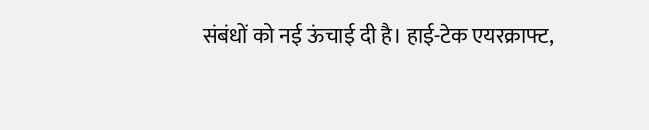संबंधों को नई ऊंचाई दी है। हाई-टेक एयरक्राफ्ट,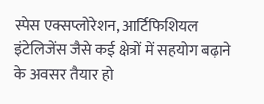स्पेस एक्सप्लोरेशन, आर्टिफिशियल इंटेलिजेंस जैसे कई क्षेत्रों में सहयोग बढ़ाने के अवसर तैयार हो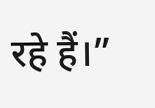रहे हैं।”